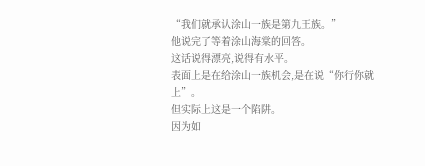“我们就承认涂山一族是第九王族。”
他说完了等着涂山海棠的回答。
这话说得漂亮,说得有水平。
表面上是在给涂山一族机会,是在说“你行你就上”。
但实际上这是一个陷阱。
因为如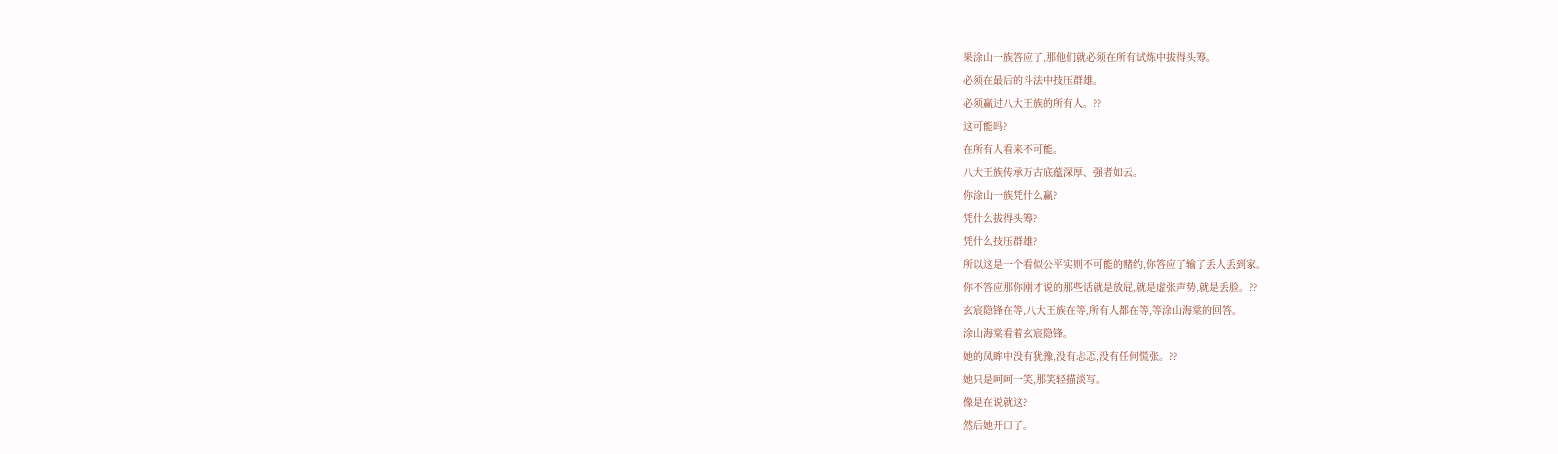果涂山一族答应了,那他们就必须在所有试炼中拔得头筹。
必须在最后的斗法中技压群雄。
必须赢过八大王族的所有人。??
这可能吗?
在所有人看来不可能。
八大王族传承万古底蕴深厚、强者如云。
你涂山一族凭什么赢?
凭什么拔得头筹?
凭什么技压群雄?
所以这是一个看似公平实则不可能的赌约,你答应了输了丢人丢到家。
你不答应那你刚才说的那些话就是放屁,就是虚张声势,就是丢脸。??
玄宸隐锋在等,八大王族在等,所有人都在等,等涂山海棠的回答。
涂山海棠看着玄宸隐锋。
她的凤眸中没有犹豫,没有忐忑,没有任何慌张。??
她只是呵呵一笑,那笑轻描淡写。
像是在说就这?
然后她开口了。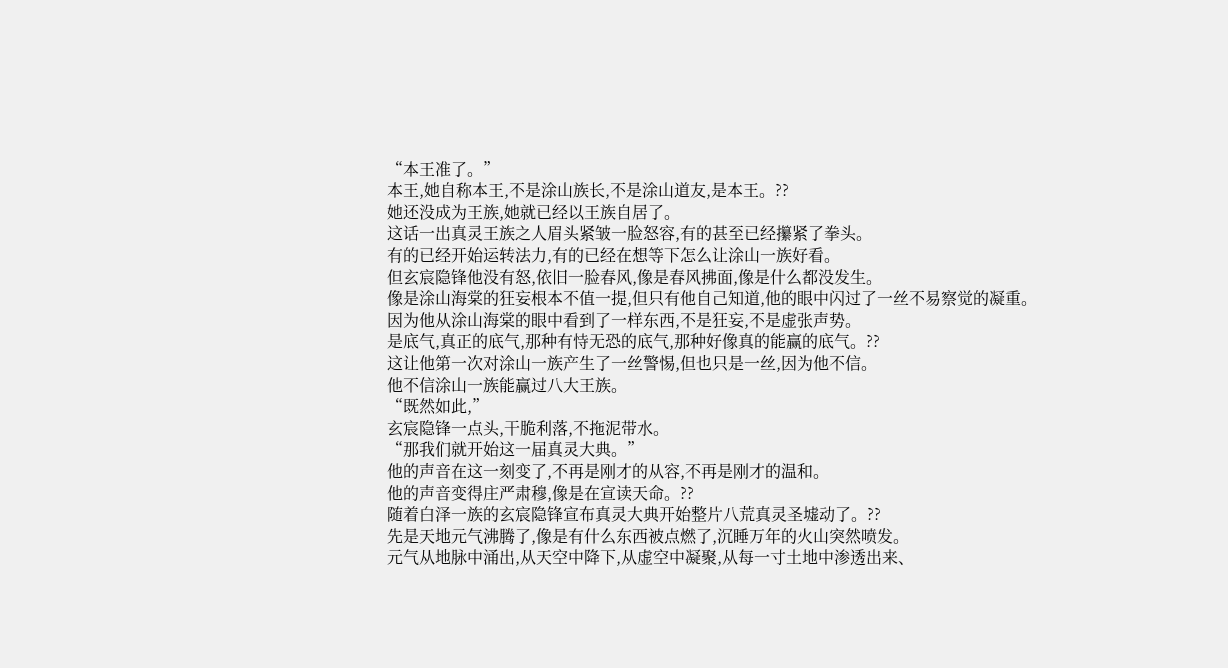“本王准了。”
本王,她自称本王,不是涂山族长,不是涂山道友,是本王。??
她还没成为王族,她就已经以王族自居了。
这话一出真灵王族之人眉头紧皱一脸怒容,有的甚至已经攥紧了拳头。
有的已经开始运转法力,有的已经在想等下怎么让涂山一族好看。
但玄宸隐锋他没有怒,依旧一脸春风,像是春风拂面,像是什么都没发生。
像是涂山海棠的狂妄根本不值一提,但只有他自己知道,他的眼中闪过了一丝不易察觉的凝重。
因为他从涂山海棠的眼中看到了一样东西,不是狂妄,不是虚张声势。
是底气,真正的底气,那种有恃无恐的底气,那种好像真的能赢的底气。??
这让他第一次对涂山一族产生了一丝警惕,但也只是一丝,因为他不信。
他不信涂山一族能赢过八大王族。
“既然如此,”
玄宸隐锋一点头,干脆利落,不拖泥带水。
“那我们就开始这一届真灵大典。”
他的声音在这一刻变了,不再是刚才的从容,不再是刚才的温和。
他的声音变得庄严肃穆,像是在宣读天命。??
随着白泽一族的玄宸隐锋宣布真灵大典开始整片八荒真灵圣墟动了。??
先是天地元气沸腾了,像是有什么东西被点燃了,沉睡万年的火山突然喷发。
元气从地脉中涌出,从天空中降下,从虚空中凝聚,从每一寸土地中渗透出来、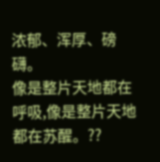浓郁、浑厚、磅礴。
像是整片天地都在呼吸,像是整片天地都在苏醒。??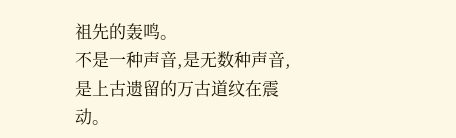祖先的轰鸣。
不是一种声音,是无数种声音,是上古遗留的万古道纹在震动。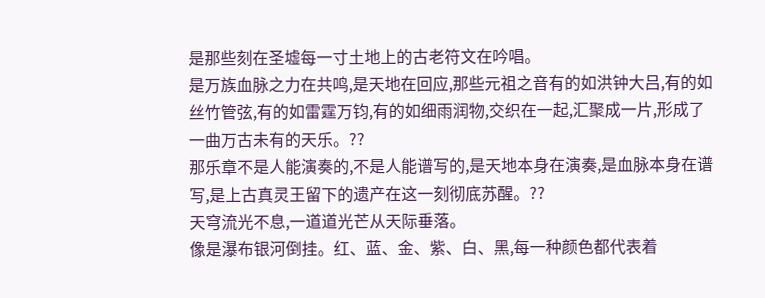是那些刻在圣墟每一寸土地上的古老符文在吟唱。
是万族血脉之力在共鸣,是天地在回应,那些元祖之音有的如洪钟大吕,有的如丝竹管弦,有的如雷霆万钧,有的如细雨润物,交织在一起,汇聚成一片,形成了一曲万古未有的天乐。??
那乐章不是人能演奏的,不是人能谱写的,是天地本身在演奏,是血脉本身在谱写,是上古真灵王留下的遗产在这一刻彻底苏醒。??
天穹流光不息,一道道光芒从天际垂落。
像是瀑布银河倒挂。红、蓝、金、紫、白、黑,每一种颜色都代表着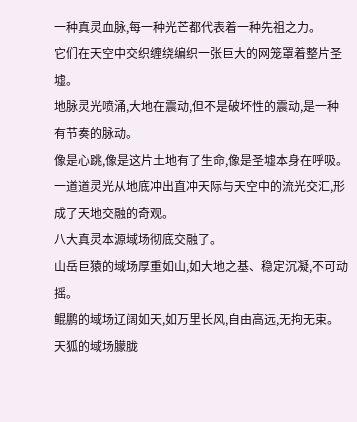一种真灵血脉,每一种光芒都代表着一种先祖之力。
它们在天空中交织缠绕编织一张巨大的网笼罩着整片圣墟。
地脉灵光喷涌,大地在震动,但不是破坏性的震动,是一种有节奏的脉动。
像是心跳,像是这片土地有了生命,像是圣墟本身在呼吸。
一道道灵光从地底冲出直冲天际与天空中的流光交汇,形成了天地交融的奇观。
八大真灵本源域场彻底交融了。
山岳巨猿的域场厚重如山,如大地之基、稳定沉凝,不可动摇。
鲲鹏的域场辽阔如天,如万里长风,自由高远,无拘无束。
天狐的域场朦胧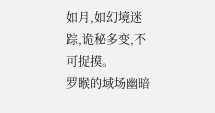如月,如幻境迷踪,诡秘多变,不可捉摸。
罗睺的域场幽暗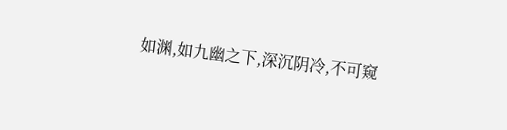如渊,如九幽之下,深沉阴冷,不可窥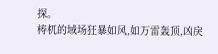探。
梼杌的域场狂暴如风,如万雷轰顶,凶戾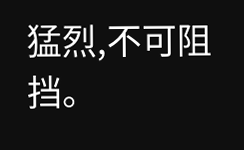猛烈,不可阻挡。